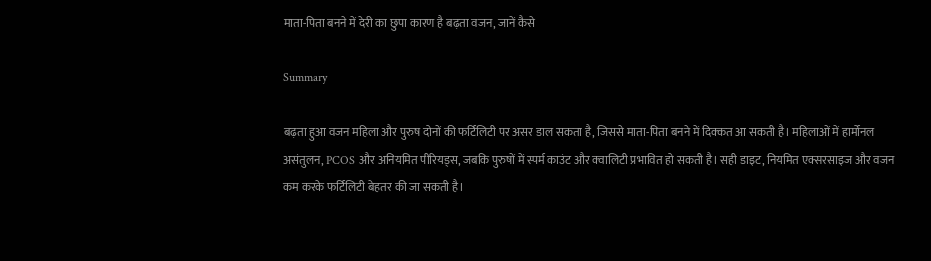माता-पिता बनने में देरी का छुपा कारण है बढ़ता वजन, जानें कैसे

Summary

बढ़ता हुआ वजन महिला और पुरुष दोनों की फर्टिलिटी पर असर डाल सकता है, जिससे माता-पिता बनने में दिक्कत आ सकती है। महिलाओं में हार्मोनल असंतुलन, PCOS और अनियमित पीरियड्स, जबकि पुरुषों में स्पर्म काउंट और क्वालिटी प्रभावित हो सकती है। सही डाइट, नियमित एक्सरसाइज और वजन कम करके फर्टिलिटी बेहतर की जा सकती है।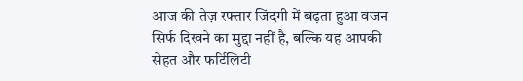आज की तेज़ रफ्तार जिंदगी में बढ़ता हुआ वजन सिर्फ दिखने का मुद्दा नहीं है, बल्कि यह आपकी सेहत और फर्टिलिटी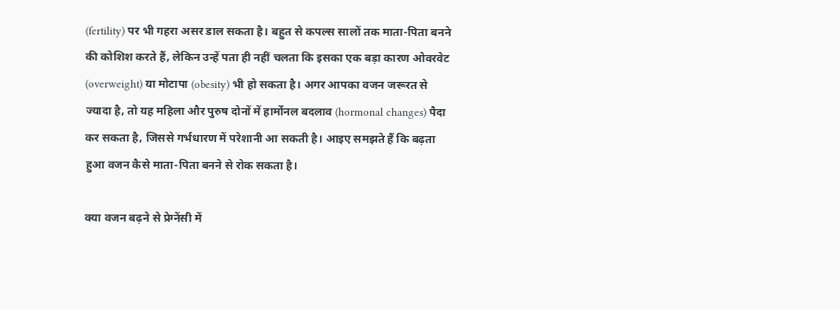(fertility) पर भी गहरा असर डाल सकता है। बहुत से कपल्स सालों तक माता-पिता बनने की कोशिश करते हैं, लेकिन उन्हें पता ही नहीं चलता कि इसका एक बड़ा कारण ओवरवेट (overweight) या मोटापा (obesity) भी हो सकता है। अगर आपका वजन जरूरत से ज्यादा है, तो यह महिला और पुरुष दोनों में हार्मोनल बदलाव (hormonal changes) पैदा कर सकता है, जिससे गर्भधारण में परेशानी आ सकती है। आइए समझते हैं कि बढ़ता हुआ वजन कैसे माता-पिता बनने से रोक सकता है।

क्या वजन बढ़ने से प्रेग्नेंसी में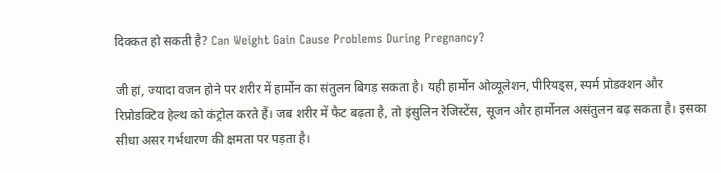दिक्कत हो सकती है? Can Weight Gain Cause Problems During Pregnancy?

जी हां, ज्यादा वजन होने पर शरीर में हार्मोन का संतुलन बिगड़ सकता है। यही हार्मोन ओव्यूलेशन, पीरियड्स, स्पर्म प्रोडक्शन और रिप्रोडक्टिव हेल्थ को कंट्रोल करते हैं। जब शरीर में फैट बढ़ता है, तो इंसुलिन रेजिस्टेंस, सूजन और हार्मोनल असंतुलन बढ़ सकता है। इसका सीधा असर गर्भधारण की क्षमता पर पड़ता है।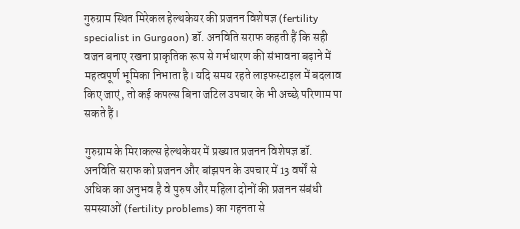गुरुग्राम स्थित मिरेकल हेल्थकेयर की प्रजनन विशेषज्ञ (fertility specialist in Gurgaon) डॉ. अनविति सराफ कहती हैं कि सही वजन बनाए रखना प्राकृतिक रूप से गर्भधारण की संभावना बढ़ाने में महत्वपूर्ण भूमिका निभाता है। यदि समय रहते लाइफस्टाइल में बदलाव किए जाएं, तो कई कपल्स बिना जटिल उपचार के भी अच्छे परिणाम पा सकते हैं।

गुरुग्राम के मिराकल्स हेल्थकेयर में प्रख्यात प्रजनन विशेषज्ञ डॉ. अनविति सराफ को प्रजनन और बांझपन के उपचार में 13 वर्षों से अधिक का अनुभव है वे पुरुष और महिला दोनों की प्रजनन संबंधी समस्याओं (fertility problems) का गहनता से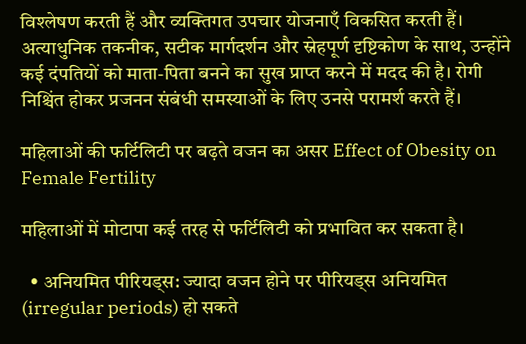विश्लेषण करती हैं और व्यक्तिगत उपचार योजनाएँ विकसित करती हैं। अत्याधुनिक तकनीक, सटीक मार्गदर्शन और स्नेहपूर्ण दृष्टिकोण के साथ, उन्होंने कई दंपतियों को माता-पिता बनने का सुख प्राप्त करने में मदद की है। रोगी निश्चिंत होकर प्रजनन संबंधी समस्याओं के लिए उनसे परामर्श करते हैं।

महिलाओं की फर्टिलिटी पर बढ़ते वजन का असर Effect of Obesity on Female Fertility

महिलाओं में मोटापा कई तरह से फर्टिलिटी को प्रभावित कर सकता है।

  • अनियमित पीरियड्स: ज्यादा वजन होने पर पीरियड्स अनियमित (irregular periods) हो सकते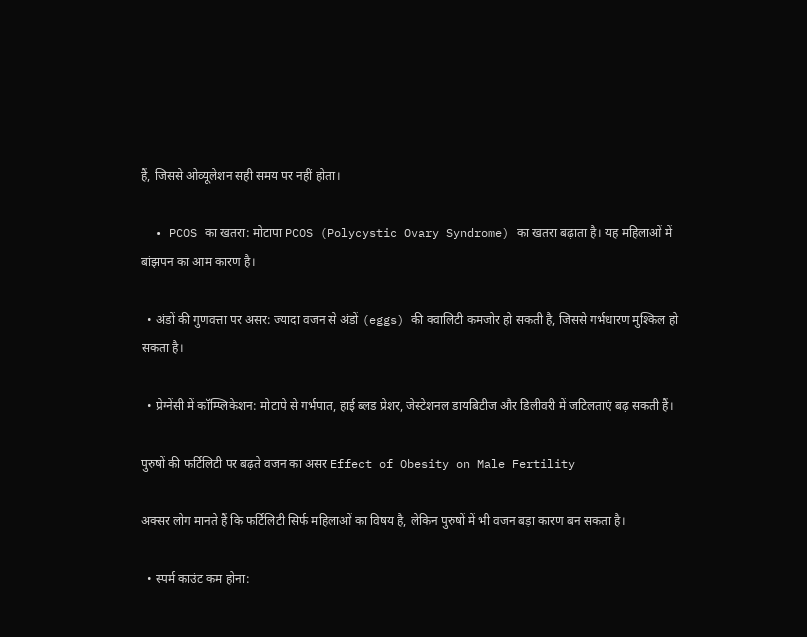हैं, जिससे ओव्यूलेशन सही समय पर नहीं होता।

  • PCOS का खतरा: मोटापा PCOS (Polycystic Ovary Syndrome) का खतरा बढ़ाता है। यह महिलाओं में बांझपन का आम कारण है।

  • अंडों की गुणवत्ता पर असर: ज्यादा वजन से अंडों (eggs) की क्वालिटी कमजोर हो सकती है, जिससे गर्भधारण मुश्किल हो सकता है।

  • प्रेग्नेंसी में कॉम्प्लिकेशन: मोटापे से गर्भपात, हाई ब्लड प्रेशर, जेस्टेशनल डायबिटीज और डिलीवरी में जटिलताएं बढ़ सकती हैं।

पुरुषों की फर्टिलिटी पर बढ़ते वजन का असर Effect of Obesity on Male Fertility

अक्सर लोग मानते हैं कि फर्टिलिटी सिर्फ महिलाओं का विषय है, लेकिन पुरुषों में भी वजन बड़ा कारण बन सकता है।

  • स्पर्म काउंट कम होना: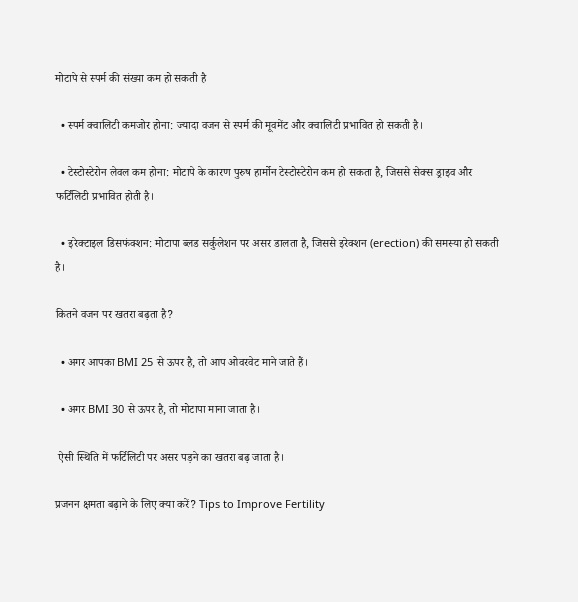मोटापे से स्पर्म की संख्या कम हो सकती है

  • स्पर्म क्वालिटी कमजोर होना: ज्यादा वजन से स्पर्म की मूवमेंट और क्वालिटी प्रभावित हो सकती है।

  • टेस्टोस्टेरोन लेवल कम होना: मोटापे के कारण पुरुष हार्मोन टेस्टोस्टेरोन कम हो सकता है, जिससे सेक्स ड्राइव और फर्टिलिटी प्रभावित होती है।

  • इरेक्टाइल डिसफंक्शन: मोटापा ब्लड सर्कुलेशन पर असर डालता है, जिससे इरेक्शन (erection) की समस्या हो सकती है।

कितने वजन पर खतरा बढ़ता है?

  • अगर आपका BMI 25 से ऊपर है, तो आप ओवरवेट माने जाते हैं।

  • अगर BMI 30 से ऊपर है, तो मोटापा माना जाता है।

 ऐसी स्थिति में फर्टिलिटी पर असर पड़ने का खतरा बढ़ जाता है।

प्रजनन क्षमता बढ़ाने के लिए क्या करें? Tips to Improve Fertility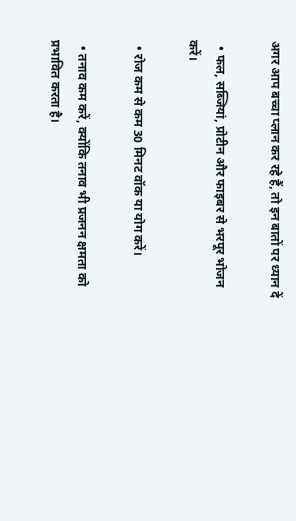अगर आप बच्चा प्लान कर रहे हैं, तो इन बातों पर ध्यान दें

  • फल, सब्जियां, प्रोटीन और फाइबर से भरपूर भोजन करें।

  • रोज कम से कम 30 मिनट वॉक या योग करें।

  • तनाव कम करें, क्योंकि तनाव भी प्रजनन क्षमता को प्रभावित करता है।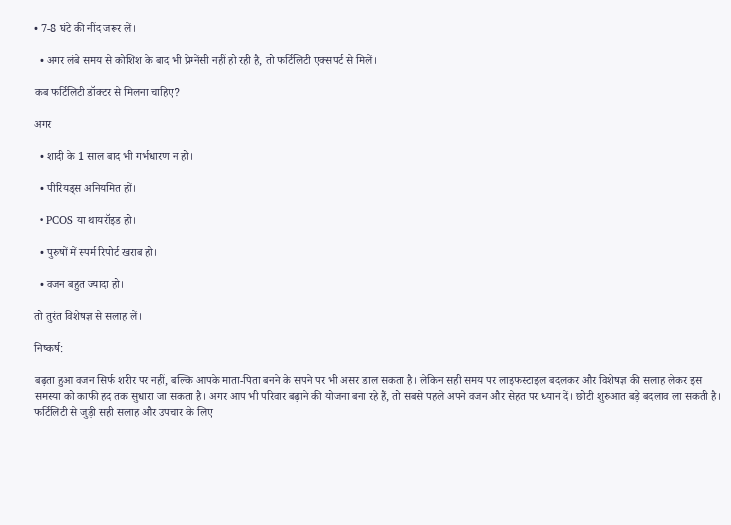• 7-8 घंटे की नींद जरूर लें।

  • अगर लंबे समय से कोशिश के बाद भी प्रेग्नेंसी नहीं हो रही है, तो फर्टिलिटी एक्सपर्ट से मिलें।

कब फर्टिलिटी डॉक्टर से मिलना चाहिए?

अगर

  • शादी के 1 साल बाद भी गर्भधारण न हो।

  • पीरियड्स अनियमित हों।

  • PCOS या थायरॉइड हो।

  • पुरुषों में स्पर्म रिपोर्ट खराब हो।

  • वजन बहुत ज्यादा हो।

तो तुरंत विशेषज्ञ से सलाह लें।

निष्कर्ष:

बढ़ता हुआ वजन सिर्फ शरीर पर नहीं, बल्कि आपके माता-पिता बनने के सपने पर भी असर डाल सकता है। लेकिन सही समय पर लाइफस्टाइल बदलकर और विशेषज्ञ की सलाह लेकर इस समस्या को काफी हद तक सुधारा जा सकता है। अगर आप भी परिवार बढ़ाने की योजना बना रहे हैं, तो सबसे पहले अपने वजन और सेहत पर ध्यान दें। छोटी शुरुआत बड़े बदलाव ला सकती है। फर्टिलिटी से जुड़ी सही सलाह और उपचार के लिए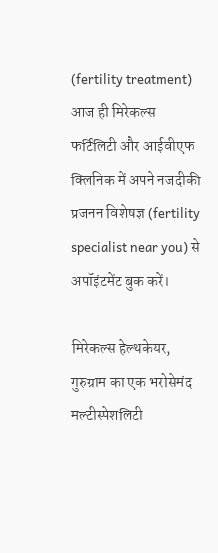(fertility treatment) आज ही मिरेकल्स फर्टिलिटी और आईवीएफ क्लिनिक में अपने नजदीकी प्रजनन विशेषज्ञ (fertility specialist near you) से अपॉइंटमेंट बुक करें।

मिरेकल्स हेल्थकेयर, गुरुग्राम का एक भरोसेमंद मल्टीस्पेशलिटी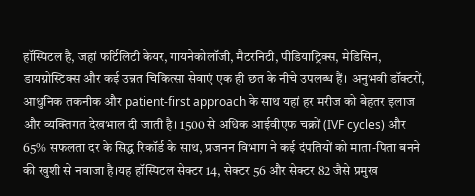हॉस्पिटल है, जहां फर्टिलिटी केयर, गायनेकोलॉजी, मैटरनिटी, पीडियाट्रिक्स, मेडिसिन, डायग्नोस्टिक्स और कई उन्नत चिकित्सा सेवाएं एक ही छत के नीचे उपलब्ध हैं। अनुभवी डॉक्टरों, आधुनिक तकनीक और patient-first approach के साथ यहां हर मरीज को बेहतर इलाज और व्यक्तिगत देखभाल दी जाती है। 1500 से अधिक आईवीएफ चक्रों (IVF cycles) और 65% सफलता दर के सिद्ध रिकॉर्ड के साथ, प्रजनन विभाग ने कई दंपतियों को माता-पिता बनने की खुशी से नवाजा है।यह हॉस्पिटल सेक्टर 14, सेक्टर 56 और सेक्टर 82 जैसे प्रमुख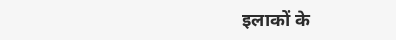इलाकों के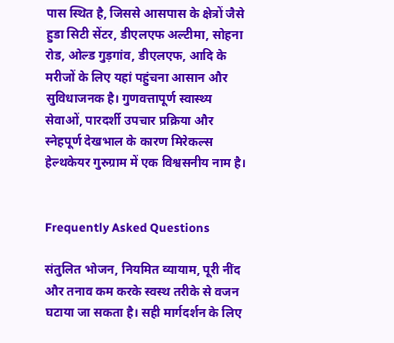पास स्थित है, जिससे आसपास के क्षेत्रों जैसे हुडा सिटी सेंटर, डीएलएफ अल्टीमा, सोहना रोड, ओल्ड गुड़गांव, डीएलएफ, आदि के मरीजों के लिए यहां पहुंचना आसान और सुविधाजनक है। गुणवत्तापूर्ण स्वास्थ्य सेवाओं, पारदर्शी उपचार प्रक्रिया और स्नेहपूर्ण देखभाल के कारण मिरेकल्स हेल्थकेयर गुरुग्राम में एक विश्वसनीय नाम है।


Frequently Asked Questions

संतुलित भोजन, नियमित व्यायाम, पूरी नींद और तनाव कम करके स्वस्थ तरीके से वजन घटाया जा सकता है। सही मार्गदर्शन के लिए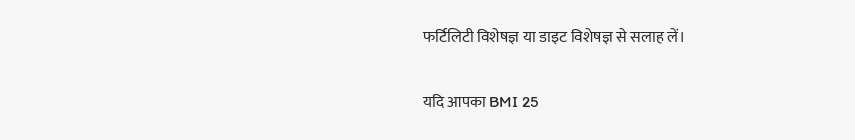फर्टिलिटी विशेषज्ञ या डाइट विशेषज्ञ से सलाह लें।

यदि आपका BMI 25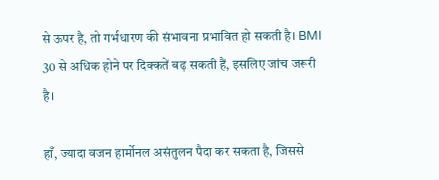से ऊपर है, तो गर्भधारण की संभावना प्रभावित हो सकती है। BMI 30 से अधिक होने पर दिक्कतें बढ़ सकती हैं, इसलिए जांच जरूरी है।

हाँ, ज्यादा वजन हार्मोनल असंतुलन पैदा कर सकता है, जिससे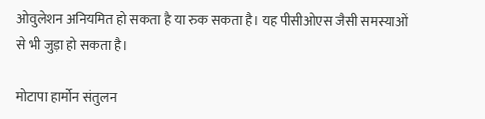ओवुलेशन अनियमित हो सकता है या रुक सकता है। यह पीसीओएस जैसी समस्याओं से भी जुड़ा हो सकता है।

मोटापा हार्मोन संतुलन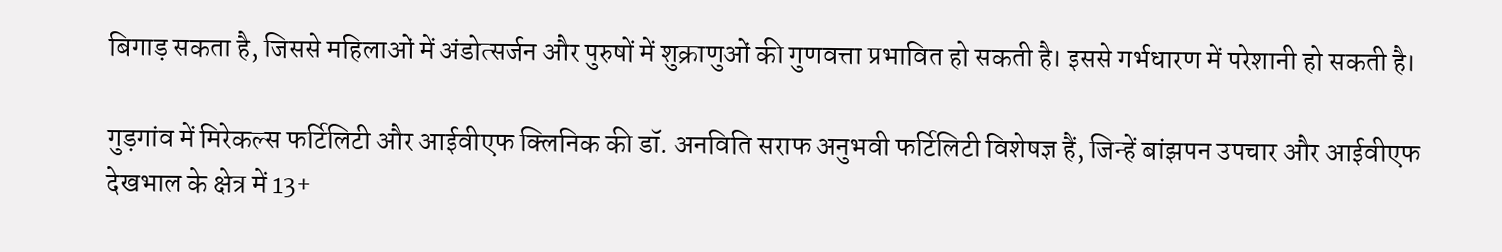बिगाड़ सकता है, जिससे महिलाओं में अंडोत्सर्जन और पुरुषों में शुक्राणुओं की गुणवत्ता प्रभावित हो सकती है। इससे गर्भधारण में परेशानी हो सकती है।

गुड़गांव में मिरेकल्स फर्टिलिटी और आईवीएफ क्लिनिक की डॉ. अनविति सराफ अनुभवी फर्टिलिटी विशेषज्ञ हैं, जिन्हें बांझपन उपचार और आईवीएफ देखभाल के क्षेत्र में 13+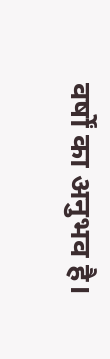वर्षों का अनुभव है।